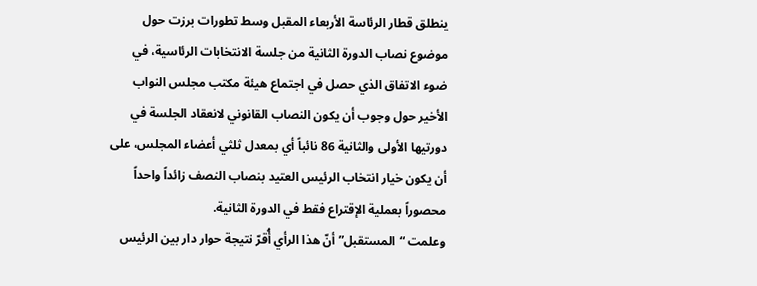ينطلق قطار الرئاسة الأربعاء المقبل وسط تطورات برزت حول موضوع نصاب الدورة الثانية من جلسة الانتخابات الرئاسية، في ضوء الاتفاق الذي حصل في اجتماع هيئة مكتب مجلس النواب الأخير حول وجوب أن يكون النصاب القانوني لانعقاد الجلسة في دورتيها الأولى والثانية 86 نائباً أي بمعدل ثلثي أعضاء المجلس، على أن يكون خيار انتخاب الرئيس العتيد بنصاب النصف زائداً واحداً محصوراً بعملية الإقتراع فقط في الدورة الثانية.
وعلمت “المستقبل” أنّ هذا الرأي أُقرّ نتيجة حوار دار بين الرئيس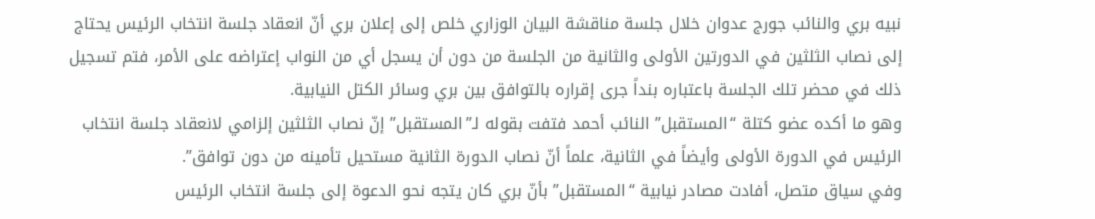نبيه بري والنائب جورج عدوان خلال جلسة مناقشة البيان الوزاري خلص إلى إعلان بري أنّ انعقاد جلسة انتخاب الرئيس يحتاج إلى نصاب الثلثين في الدورتين الأولى والثانية من الجلسة من دون أن يسجل أي من النواب إعتراضه على الأمر، فتم تسجيل ذلك في محضر تلك الجلسة باعتباره بنداً جرى إقراره بالتوافق بين بري وسائر الكتل النيابية.
وهو ما أكده عضو كتلة “المستقبل” النائب أحمد فتفت بقوله لـ”المستقبل” إنّ نصاب الثلثين إلزامي لانعقاد جلسة انتخاب الرئيس في الدورة الأولى وأيضاً في الثانية، علماً أنّ نصاب الدورة الثانية مستحيل تأمينه من دون توافق”.
وفي سياق متصل، أفادت مصادر نيابية “المستقبل” بأنّ بري كان يتجه نحو الدعوة إلى جلسة انتخاب الرئيس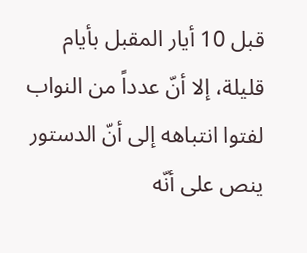قبل 10 أيار المقبل بأيام قليلة، إلا أنّ عدداً من النواب لفتوا انتباهه إلى أنّ الدستور ينص على أنّه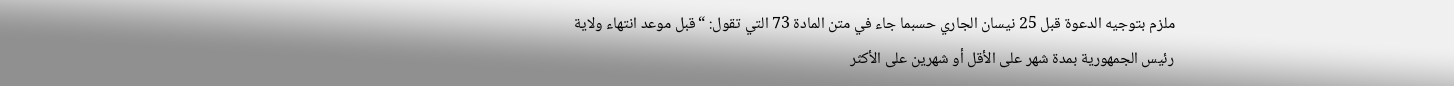ملزم بتوجيه الدعوة قبل 25 نيسان الجاري حسبما جاء في متن المادة 73 التي تقول: “قبل موعد انتهاء ولاية رئيس الجمهورية بمدة شهر على الأقل أو شهرين على الأكثر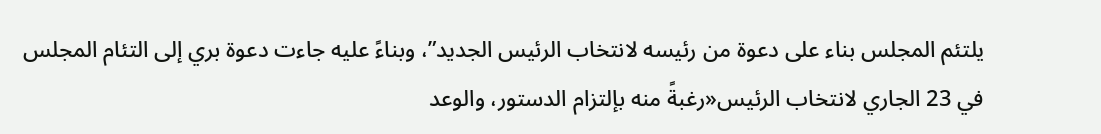يلتئم المجلس بناء على دعوة من رئيسه لانتخاب الرئيس الجديد”، وبناءً عليه جاءت دعوة بري إلى التئام المجلس في 23 الجاري لانتخاب الرئيس«رغبةً منه بإلتزام الدستور، والوعد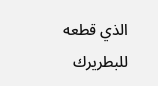الذي قطعه للبطريرك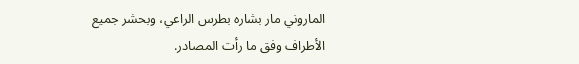الماروني مار بشاره بطرس الراعي، وبحشر جميع الأطراف وفق ما رأت المصادر.